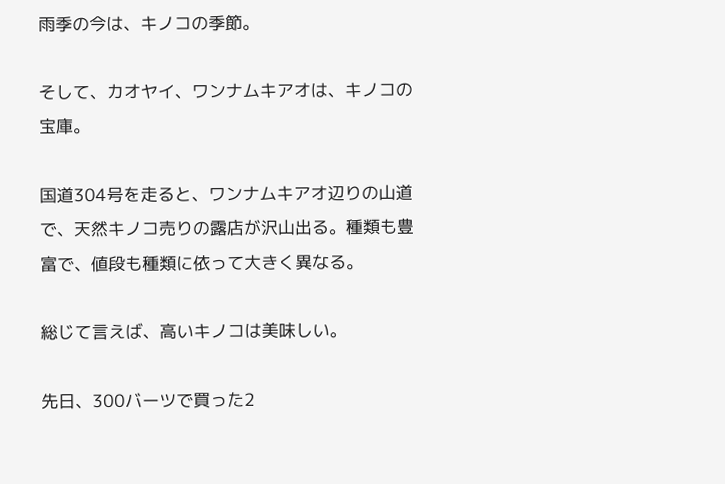雨季の今は、キノコの季節。

そして、カオヤイ、ワンナムキアオは、キノコの宝庫。

国道304号を走ると、ワンナムキアオ辺りの山道で、天然キノコ売りの露店が沢山出る。種類も豊富で、値段も種類に依って大きく異なる。

総じて言えば、高いキノコは美味しい。

先日、300バーツで買った2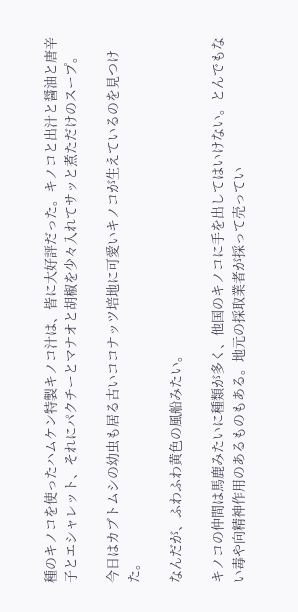種のキノコを使ったハムケン特製キノコ汁は、皆に大好評だった。キノコと出汁と醤油と唐辛子とエシャレット、それにパクチーとマナオと胡椒を少々入れてサッと煮ただけのスープ。

今日はカブトムシの幼虫も居る古いココナッツ培地に可愛いキノコが生えているのを見つけた。

なんだが、ふわふわ黄色の風船みたい。

キノコの仲間は馬鹿みたいに種類が多く、他国のキノコに手を出してはいけない。とんでもない毒や向精神作用のあるものもある。地元の採取業者が採って売ってい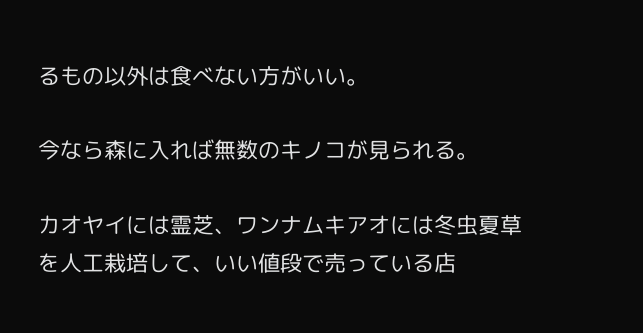るもの以外は食べない方がいい。

今なら森に入れば無数のキノコが見られる。

カオヤイには霊芝、ワンナムキアオには冬虫夏草を人工栽培して、いい値段で売っている店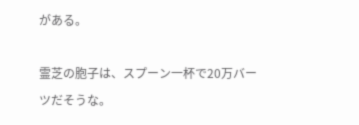がある。

霊芝の胞子は、スプーン一杯で20万バーツだそうな。